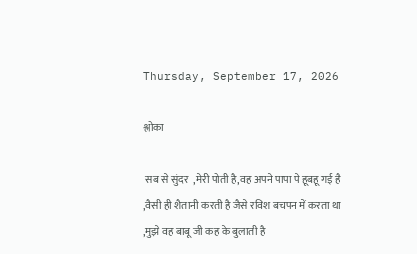Thursday, September 17, 2026

श्लोका

 सब से सुंदर  ,मेरी पोती है,वह अपने पापा पे हूबहू गई है ,वैसी ही शैतानी करती है जैसे रविश बचपन में करता था ,मुझे वह बाबू जी कह के बुलाती है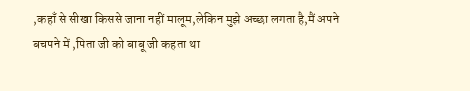,कहाँ से सीखा किससे जाना नहीं मालूम,लेकिन मुझे अच्छा लगता है,मैं अपने बचपने में ,पिता जी को बाबू जी कहता था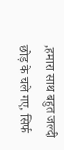,हमारा साथ बहुत जल्दी छोड़ के चले गए, सिर्फ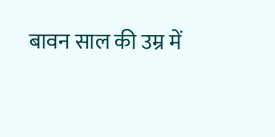बावन साल की उम्र में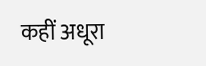कहीं अधूरा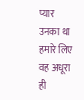प्यार उनका था हमारे लिए वह अधूरा ही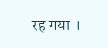रह गया ।